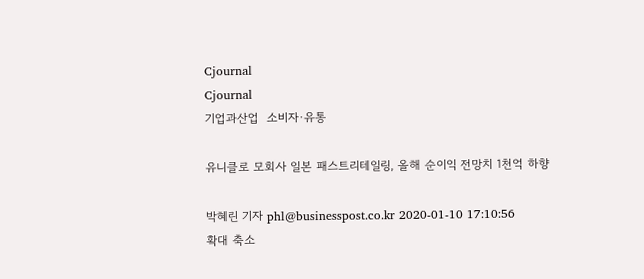Cjournal
Cjournal
기업과산업  소비자·유통

유니클로 모회사 일본 패스트리테일링, 올해 순이익 전망치 1천억 하향

박혜린 기자 phl@businesspost.co.kr 2020-01-10 17:10:56
확대 축소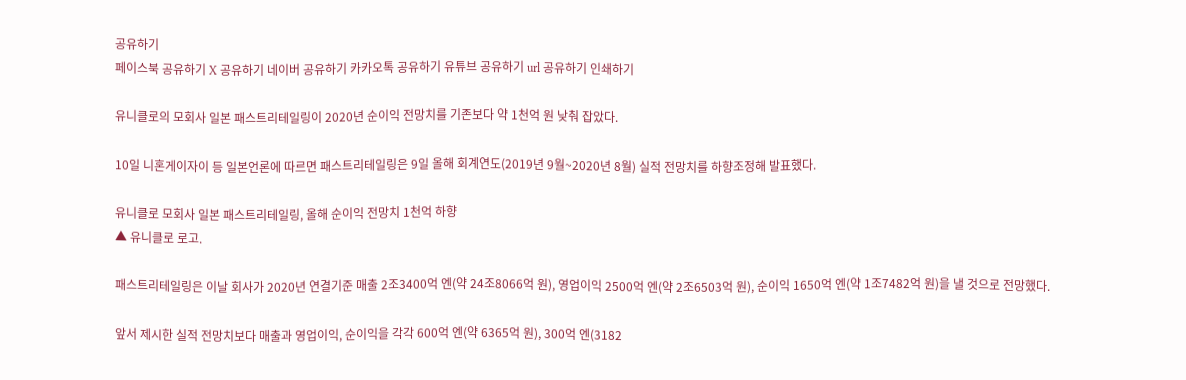공유하기
페이스북 공유하기 X 공유하기 네이버 공유하기 카카오톡 공유하기 유튜브 공유하기 url 공유하기 인쇄하기

유니클로의 모회사 일본 패스트리테일링이 2020년 순이익 전망치를 기존보다 약 1천억 원 낮춰 잡았다.

10일 니혼게이자이 등 일본언론에 따르면 패스트리테일링은 9일 올해 회계연도(2019년 9월~2020년 8월) 실적 전망치를 하향조정해 발표했다.

유니클로 모회사 일본 패스트리테일링, 올해 순이익 전망치 1천억 하향
▲ 유니클로 로고.

패스트리테일링은 이날 회사가 2020년 연결기준 매출 2조3400억 엔(약 24조8066억 원), 영업이익 2500억 엔(약 2조6503억 원), 순이익 1650억 엔(약 1조7482억 원)을 낼 것으로 전망했다.

앞서 제시한 실적 전망치보다 매출과 영업이익, 순이익을 각각 600억 엔(약 6365억 원), 300억 엔(3182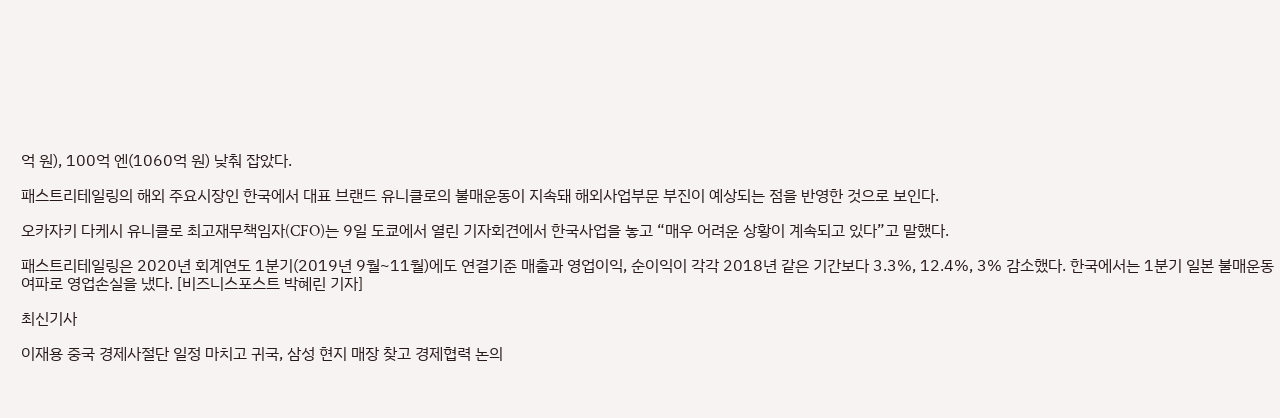억 원), 100억 엔(1060억 원) 낮춰 잡았다.

패스트리테일링의 해외 주요시장인 한국에서 대표 브랜드 유니클로의 불매운동이 지속돼 해외사업부문 부진이 예상되는 점을 반영한 것으로 보인다.

오카자키 다케시 유니클로 최고재무책임자(CFO)는 9일 도쿄에서 열린 기자회견에서 한국사업을 놓고 “매우 어려운 상황이 계속되고 있다”고 말했다.

패스트리테일링은 2020년 회계연도 1분기(2019년 9월~11월)에도 연결기준 매출과 영업이익, 순이익이 각각 2018년 같은 기간보다 3.3%, 12.4%, 3% 감소했다. 한국에서는 1분기 일본 불매운동 여파로 영업손실을 냈다. [비즈니스포스트 박혜린 기자]

최신기사

이재용 중국 경제사절단 일정 마치고 귀국, 삼성 현지 매장 찾고 경제협력 논의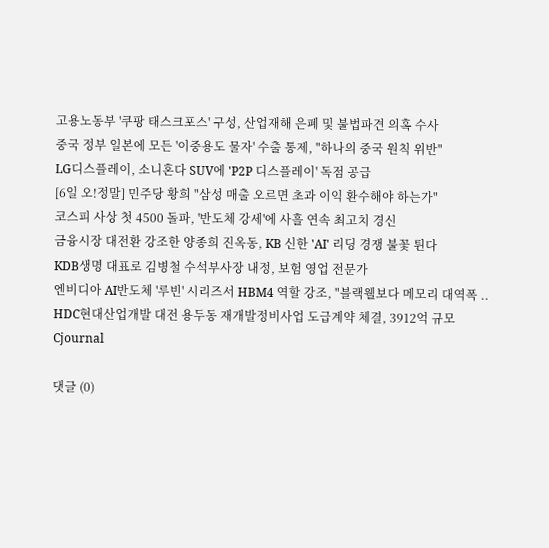고용노동부 '쿠팡 태스크포스' 구성, 산업재해 은폐 및 불법파견 의혹 수사
중국 정부 일본에 모든 '이중용도 물자' 수출 통제, "하나의 중국 원칙 위반"
LG디스플레이, 소니혼다 SUV에 'P2P 디스플레이' 독점 공급
[6일 오!정말] 민주당 황희 "삼성 매출 오르면 초과 이익 환수해야 하는가"
코스피 사상 첫 4500 돌파, '반도체 강세'에 사흘 연속 최고치 경신
금융시장 대전환 강조한 양종희 진옥동, KB 신한 'AI' 리딩 경쟁 불꽃 튄다
KDB생명 대표로 김병철 수석부사장 내정, 보험 영업 전문가
엔비디아 AI반도체 '루빈' 시리즈서 HBM4 역할 강조, "블랙웰보다 메모리 대역폭 ..
HDC현대산업개발 대전 용두동 재개발정비사업 도급계약 체결, 3912억 규모
Cjournal

댓글 (0)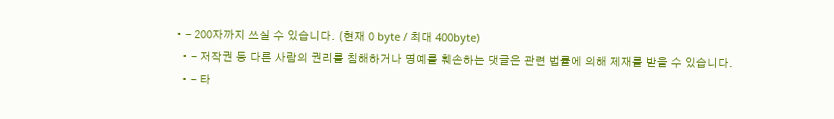• - 200자까지 쓰실 수 있습니다. (현재 0 byte / 최대 400byte)
  • - 저작권 등 다른 사람의 권리를 침해하거나 명예를 훼손하는 댓글은 관련 법률에 의해 제재를 받을 수 있습니다.
  • - 타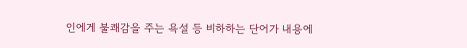인에게 불쾌감을 주는 욕설 등 비하하는 단어가 내용에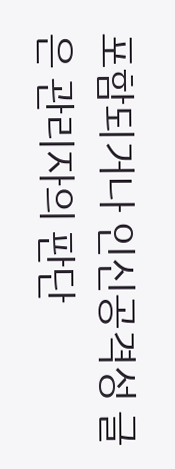포함되거나 인신공격성 글은 관리자의 판단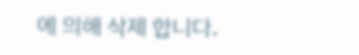에 의해 삭제 합니다.